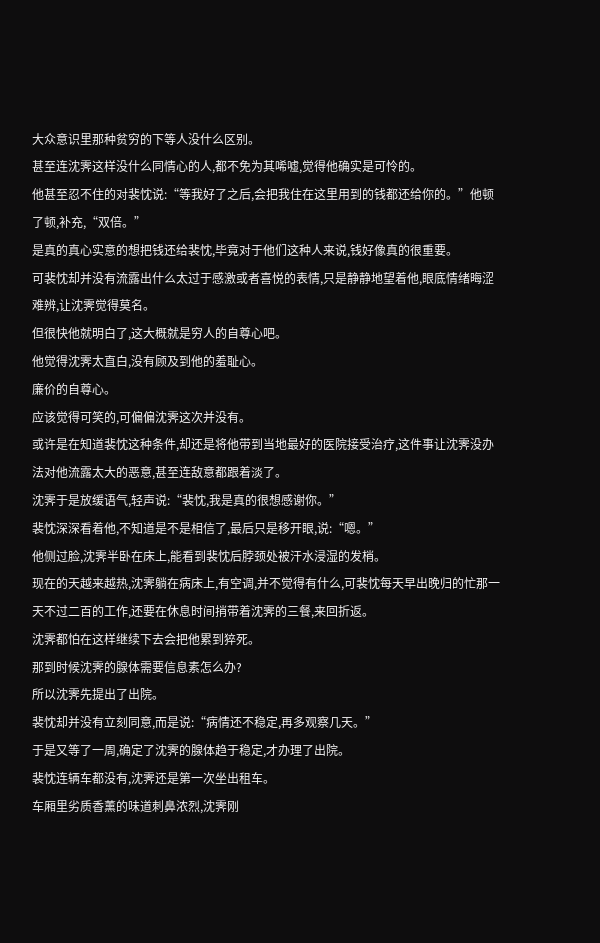大众意识里那种贫穷的下等人没什么区别。
甚至连沈霁这样没什么同情心的人,都不免为其唏嘘,觉得他确实是可怜的。
他甚至忍不住的对裴忱说:“等我好了之后,会把我住在这里用到的钱都还给你的。”他顿了顿,补充,“双倍。”
是真的真心实意的想把钱还给裴忱,毕竟对于他们这种人来说,钱好像真的很重要。
可裴忱却并没有流露出什么太过于感激或者喜悦的表情,只是静静地望着他,眼底情绪晦涩难辨,让沈霁觉得莫名。
但很快他就明白了,这大概就是穷人的自尊心吧。
他觉得沈霁太直白,没有顾及到他的羞耻心。
廉价的自尊心。
应该觉得可笑的,可偏偏沈霁这次并没有。
或许是在知道裴忱这种条件,却还是将他带到当地最好的医院接受治疗,这件事让沈霁没办法对他流露太大的恶意,甚至连敌意都跟着淡了。
沈霁于是放缓语气,轻声说:“裴忱,我是真的很想感谢你。”
裴忱深深看着他,不知道是不是相信了,最后只是移开眼,说:“嗯。”
他侧过脸,沈霁半卧在床上,能看到裴忱后脖颈处被汗水浸湿的发梢。
现在的天越来越热,沈霁躺在病床上,有空调,并不觉得有什么,可裴忱每天早出晚归的忙那一天不过二百的工作,还要在休息时间捎带着沈霁的三餐,来回折返。
沈霁都怕在这样继续下去会把他累到猝死。
那到时候沈霁的腺体需要信息素怎么办?
所以沈霁先提出了出院。
裴忱却并没有立刻同意,而是说:“病情还不稳定,再多观察几天。”
于是又等了一周,确定了沈霁的腺体趋于稳定,才办理了出院。
裴忱连辆车都没有,沈霁还是第一次坐出租车。
车厢里劣质香薰的味道刺鼻浓烈,沈霁刚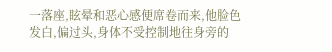一落座,眩晕和恶心感便席卷而来,他脸色发白,偏过头,身体不受控制地往身旁的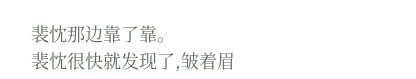裴忱那边靠了靠。
裴忱很快就发现了,皱着眉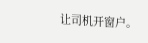让司机开窗户。